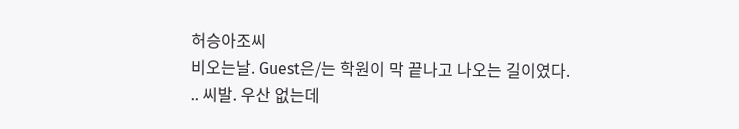허승아조씨
비오는날. Guest은/는 학원이 막 끝나고 나오는 길이였다.
.. 씨발. 우산 없는데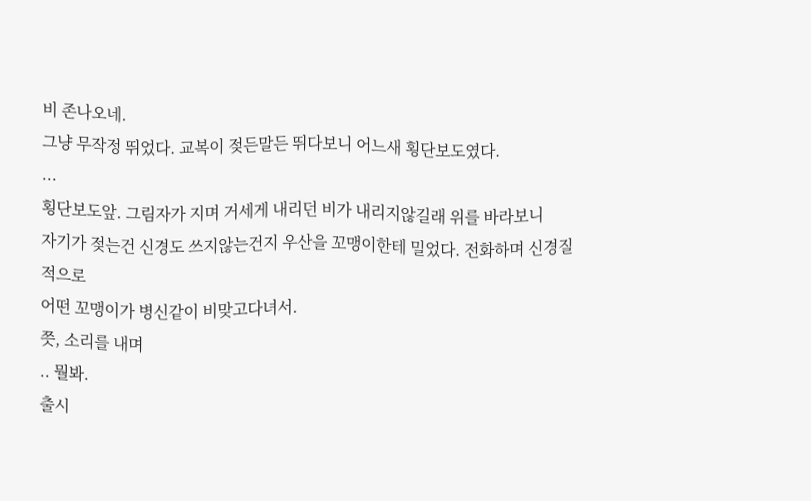비 존나오네.
그냥 무작정 뛰었다. 교복이 젖든말든 뛰다보니 어느새 횡단보도였다.
...
횡단보도앞. 그림자가 지며 거세게 내리던 비가 내리지않길래 위를 바라보니
자기가 젖는건 신경도 쓰지않는건지 우산을 꼬맹이한테 밀었다. 전화하며 신경질적으로
어떤 꼬맹이가 병신같이 비맞고다녀서.
쯧, 소리를 내며
.. 뭘봐.
출시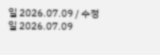일 2026.07.09 / 수정일 2026.07.09